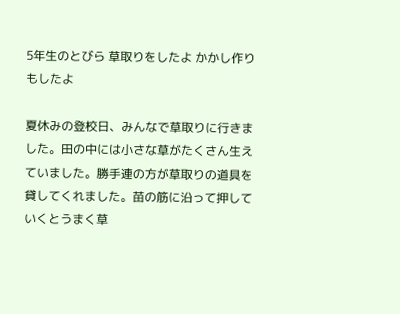5年生のとびら 草取りをしたよ かかし作りもしたよ

夏休みの登校日、みんなで草取りに行きました。田の中には小さな草がたくさん生えていました。勝手連の方が草取りの道具を貸してくれました。苗の筋に沿って押していくとうまく草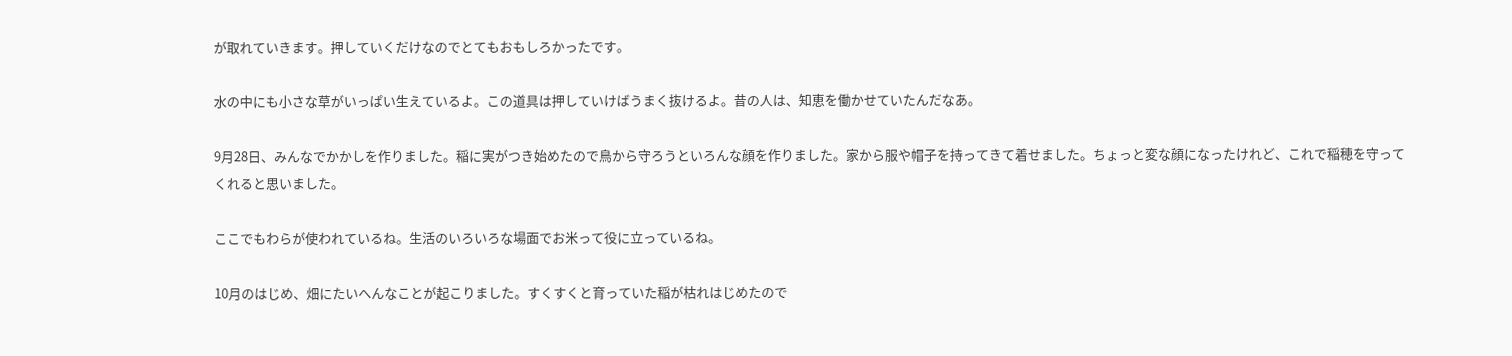が取れていきます。押していくだけなのでとてもおもしろかったです。

水の中にも小さな草がいっぱい生えているよ。この道具は押していけばうまく抜けるよ。昔の人は、知恵を働かせていたんだなあ。

9月28日、みんなでかかしを作りました。稲に実がつき始めたので鳥から守ろうといろんな顔を作りました。家から服や帽子を持ってきて着せました。ちょっと変な顔になったけれど、これで稲穂を守ってくれると思いました。

ここでもわらが使われているね。生活のいろいろな場面でお米って役に立っているね。

10月のはじめ、畑にたいへんなことが起こりました。すくすくと育っていた稲が枯れはじめたので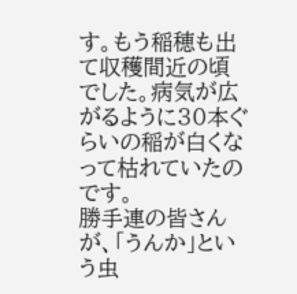す。もう稲穂も出て収穫間近の頃でした。病気が広がるように30本ぐらいの稲が白くなって枯れていたのです。
勝手連の皆さんが、「うんか」という虫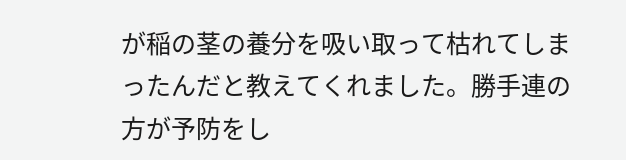が稲の茎の養分を吸い取って枯れてしまったんだと教えてくれました。勝手連の方が予防をし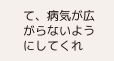て、病気が広がらないようにしてくれ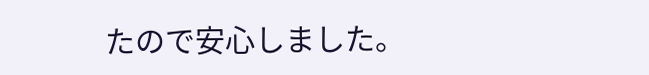たので安心しました。